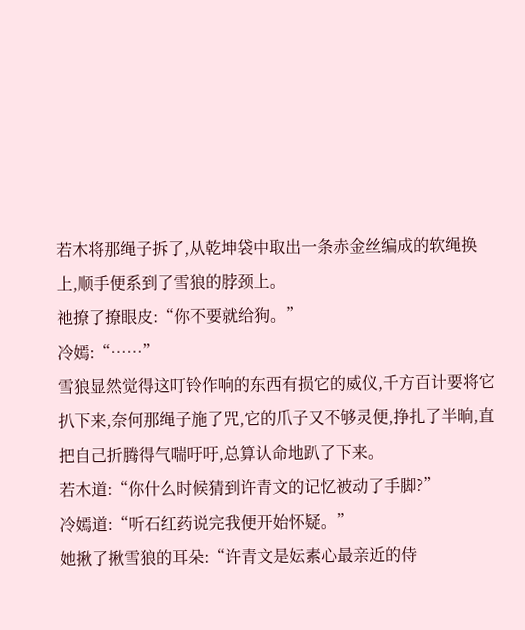若木将那绳子拆了,从乾坤袋中取出一条赤金丝编成的软绳换上,顺手便系到了雪狼的脖颈上。
祂撩了撩眼皮:“你不要就给狗。”
冷嫣:“……”
雪狼显然觉得这叮铃作响的东西有损它的威仪,千方百计要将它扒下来,奈何那绳子施了咒,它的爪子又不够灵便,挣扎了半晌,直把自己折腾得气喘吁吁,总算认命地趴了下来。
若木道:“你什么时候猜到许青文的记忆被动了手脚?”
冷嫣道:“听石红药说完我便开始怀疑。”
她揪了揪雪狼的耳朵:“许青文是妘素心最亲近的侍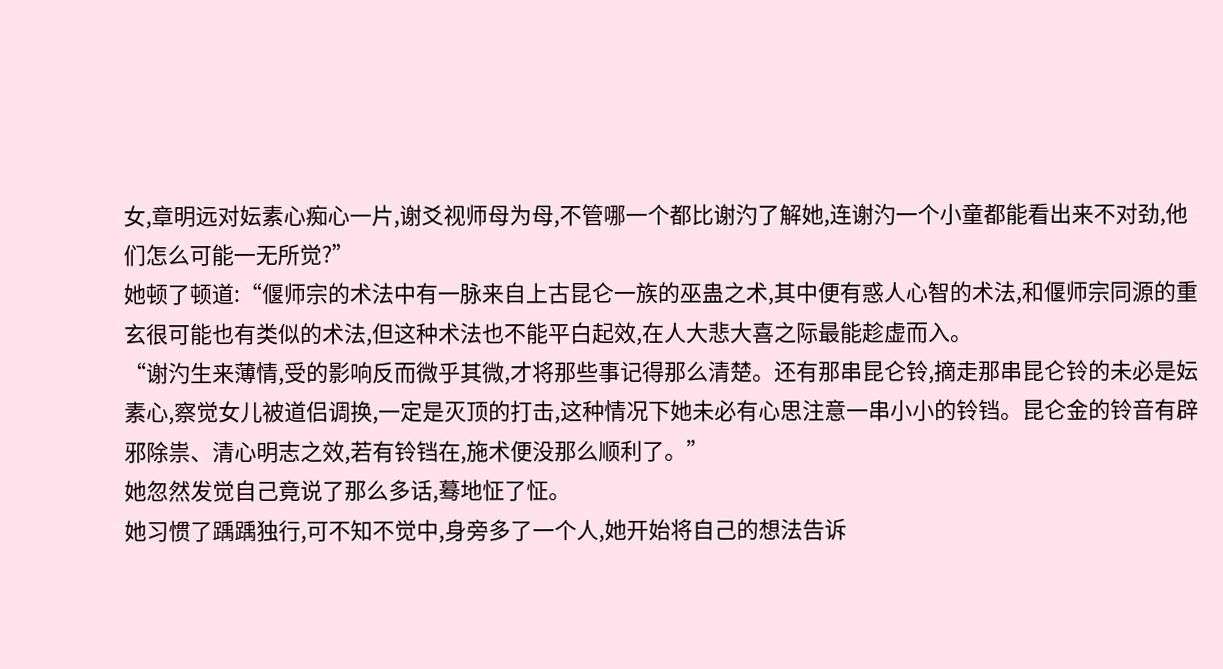女,章明远对妘素心痴心一片,谢爻视师母为母,不管哪一个都比谢汋了解她,连谢汋一个小童都能看出来不对劲,他们怎么可能一无所觉?”
她顿了顿道:“偃师宗的术法中有一脉来自上古昆仑一族的巫蛊之术,其中便有惑人心智的术法,和偃师宗同源的重玄很可能也有类似的术法,但这种术法也不能平白起效,在人大悲大喜之际最能趁虚而入。
“谢汋生来薄情,受的影响反而微乎其微,才将那些事记得那么清楚。还有那串昆仑铃,摘走那串昆仑铃的未必是妘素心,察觉女儿被道侣调换,一定是灭顶的打击,这种情况下她未必有心思注意一串小小的铃铛。昆仑金的铃音有辟邪除祟、清心明志之效,若有铃铛在,施术便没那么顺利了。”
她忽然发觉自己竟说了那么多话,蓦地怔了怔。
她习惯了踽踽独行,可不知不觉中,身旁多了一个人,她开始将自己的想法告诉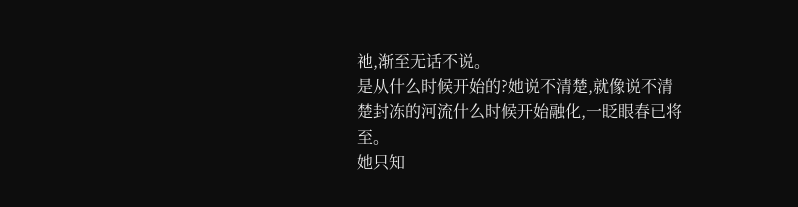祂,渐至无话不说。
是从什么时候开始的?她说不清楚,就像说不清楚封冻的河流什么时候开始融化,一眨眼春已将至。
她只知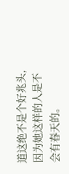道这绝不是个好兆头,因为她这样的人是不会有春天的。